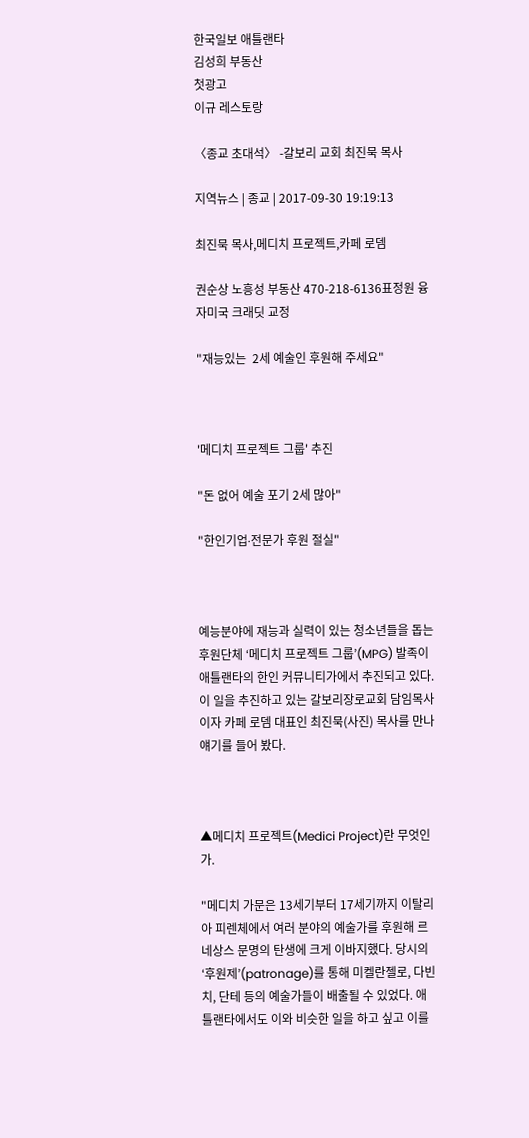한국일보 애틀랜타
김성희 부동산
첫광고
이규 레스토랑

〈종교 초대석〉 -갈보리 교회 최진묵 목사

지역뉴스 | 종교 | 2017-09-30 19:19:13

최진묵 목사,메디치 프로젝트,카페 로뎀

권순상 노흥성 부동산 470-218-6136표정원 융자미국 크래딧 교정

"재능있는  2세 예술인 후원해 주세요"



'메디치 프로젝트 그룹' 추진

"돈 없어 예술 포기 2세 많아"

"한인기업∙전문가 후원 절실"



예능분야에 재능과 실력이 있는 청소년들을 돕는 후원단체 ‘메디치 프로젝트 그룹’(MPG) 발족이 애틀랜타의 한인 커뮤니티가에서 추진되고 있다. 이 일을 추진하고 있는 갈보리장로교회 담임목사이자 카페 로뎀 대표인 최진묵(사진) 목사를 만나 얘기를 들어 봤다.



▲메디치 프로젝트(Medici Project)란 무엇인가.

"메디치 가문은 13세기부터 17세기까지 이탈리아 피렌체에서 여러 분야의 예술가를 후원해 르네상스 문명의 탄생에 크게 이바지했다. 당시의 ‘후원제’(patronage)를 통해 미켈란젤로, 다빈치, 단테 등의 예술가들이 배출될 수 있었다. 애틀랜타에서도 이와 비슷한 일을 하고 싶고 이를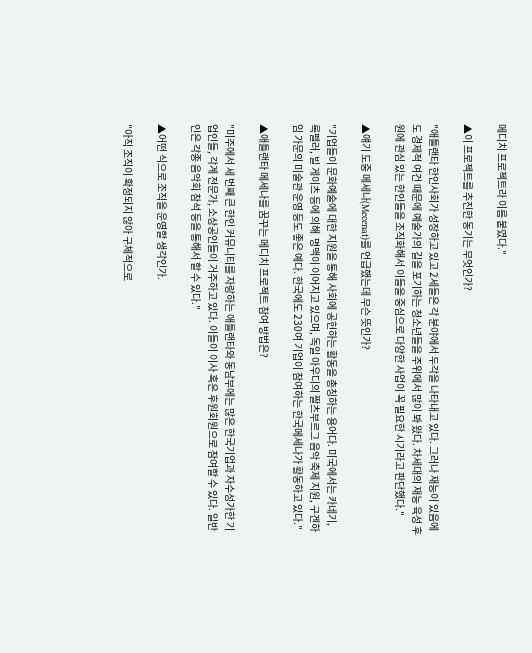메디치 프로젝트라 이름 붙였다."

▲이 프로젝트를 추진한 동기는 무엇인가?

"애틀랜타 한인사회가 성장하고 있고 2세들은 각 분야에서 두각을 나타내고 있다. 그러나 재능이 있음에도 경제적 여건 때문에 예술가의 길을 포기하는 청소년들을 주위에서 많이 봐 왔다. 차세대의 재능 육성 후원에 관심 있는 한인들을 조직화해서 이들을 중심으로 다양한 사업이 꼭 필요한 시기라고 판단했다."

▲얘기 도중 메세나(Mecenat)를 언급했는데 무슨 뜻인가?

"기업들이 문화예술에 대한 지원을 통해 사회에 공헌하는 활동을 총칭하는 용어다. 미국에서는 카네기, 록펠러, 빌 게이츠 등에 의해  명맥이 이어지고 있으며, 독일 아우디의 짤츠부르그 음악 축제 지원, 구겐하임 가문의 미술관 운영 등도 좋은 예다. 한국에도 230여 기업이 참여하는 한국메세나가 활동하고 있다."

▲애틀랜타 메세나를 꿈꾸는 메디치 프로젝트 참여 방법은?

"미주에서 세 번째 큰 한인 커뮤니티를 자랑하는 애틀랜타와 동남부에는 많은 한국기업과 자수성가한 기업인들, 각계 전문가, 소상공인들이 거주하고 있다. 이들이 이사 혹은 후원회원으로 참여할 수 있다. 일반인은 각종 음악회 참석 등을 통해서 할 수 있다."

▲어떤 식으로 조직을 운영할 생각인가.

"아직 조직이 확정되지 않아 구체적으로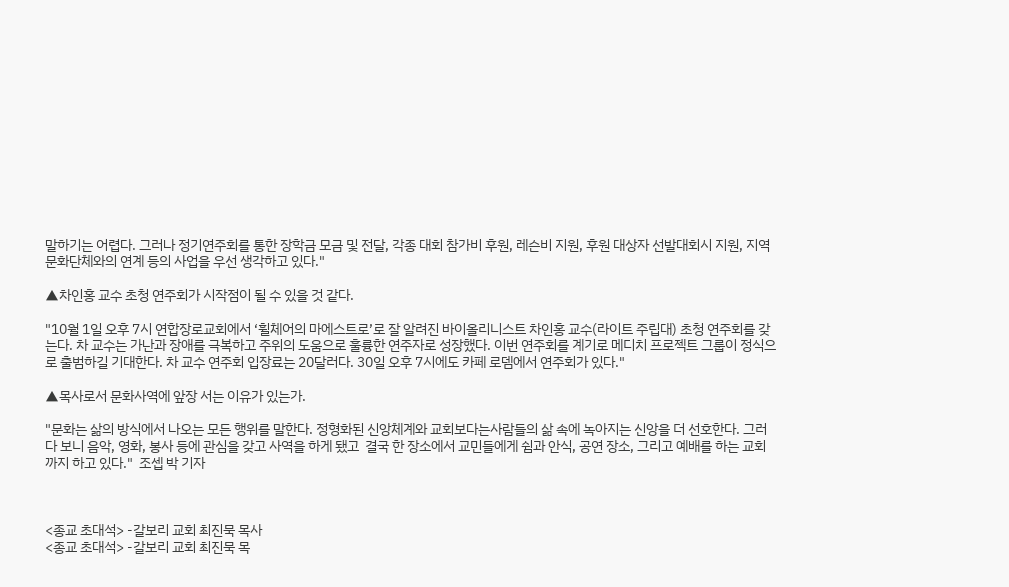말하기는 어렵다. 그러나 정기연주회를 통한 장학금 모금 및 전달, 각종 대회 참가비 후원, 레슨비 지원, 후원 대상자 선발대회시 지원, 지역 문화단체와의 연계 등의 사업을 우선 생각하고 있다."

▲차인홍 교수 초청 연주회가 시작점이 될 수 있을 것 같다.

"10월 1일 오후 7시 연합장로교회에서 ‘휠체어의 마에스트로’로 잘 알려진 바이올리니스트 차인홍 교수(라이트 주립대) 초청 연주회를 갖는다. 차 교수는 가난과 장애를 극복하고 주위의 도움으로 훌륭한 연주자로 성장했다. 이번 연주회를 계기로 메디치 프로젝트 그룹이 정식으로 출범하길 기대한다. 차 교수 연주회 입장료는 20달러다. 30일 오후 7시에도 카페 로뎀에서 연주회가 있다."

▲목사로서 문화사역에 앞장 서는 이유가 있는가.

"문화는 삶의 방식에서 나오는 모든 행위를 말한다. 정형화된 신앙체계와 교회보다는사람들의 삶 속에 녹아지는 신앙을 더 선호한다. 그러다 보니 음악, 영화, 봉사 등에 관심을 갖고 사역을 하게 됐고  결국 한 장소에서 교민들에게 쉼과 안식, 공연 장소, 그리고 예배를 하는 교회까지 하고 있다."  조셉 박 기자



<종교 초대석> -갈보리 교회 최진묵 목사
<종교 초대석> -갈보리 교회 최진묵 목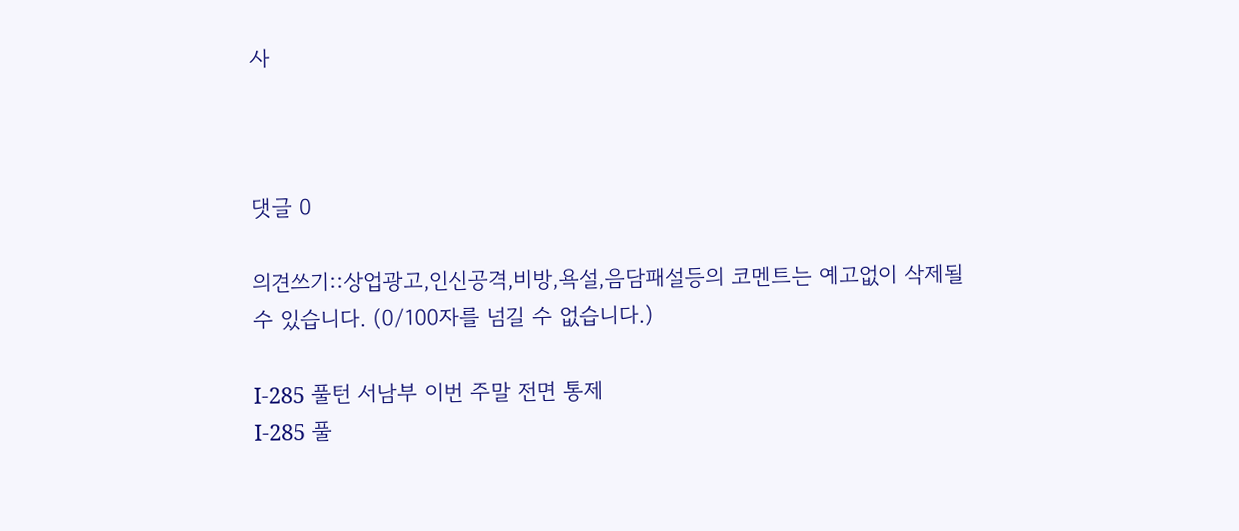사



댓글 0

의견쓰기::상업광고,인신공격,비방,욕설,음담패설등의 코멘트는 예고없이 삭제될수 있습니다. (0/100자를 넘길 수 없습니다.)

I-285 풀턴 서남부 이번 주말 전면 통제
I-285 풀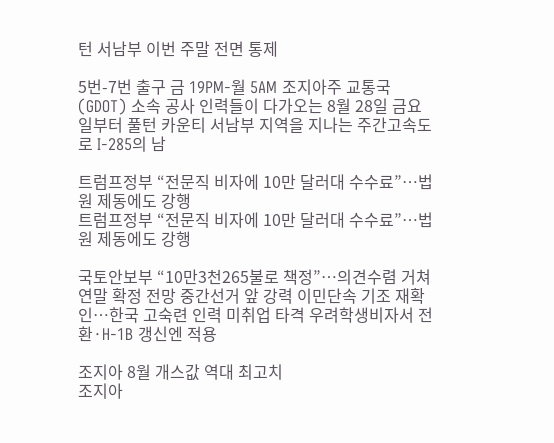턴 서남부 이번 주말 전면 통제

5번-7번 출구 금 19PM-월 5AM 조지아주 교통국(GDOT) 소속 공사 인력들이 다가오는 8월 28일 금요일부터 풀턴 카운티 서남부 지역을 지나는 주간고속도로 I-285의 남

트럼프정부 “전문직 비자에 10만 달러대 수수료”…법원 제동에도 강행
트럼프정부 “전문직 비자에 10만 달러대 수수료”…법원 제동에도 강행

국토안보부 “10만3천265불로 책정”…의견수렴 거쳐 연말 확정 전망 중간선거 앞 강력 이민단속 기조 재확인…한국 고숙련 인력 미취업 타격 우려학생비자서 전환·H-1B 갱신엔 적용

조지아 8월 개스값 역대 최고치
조지아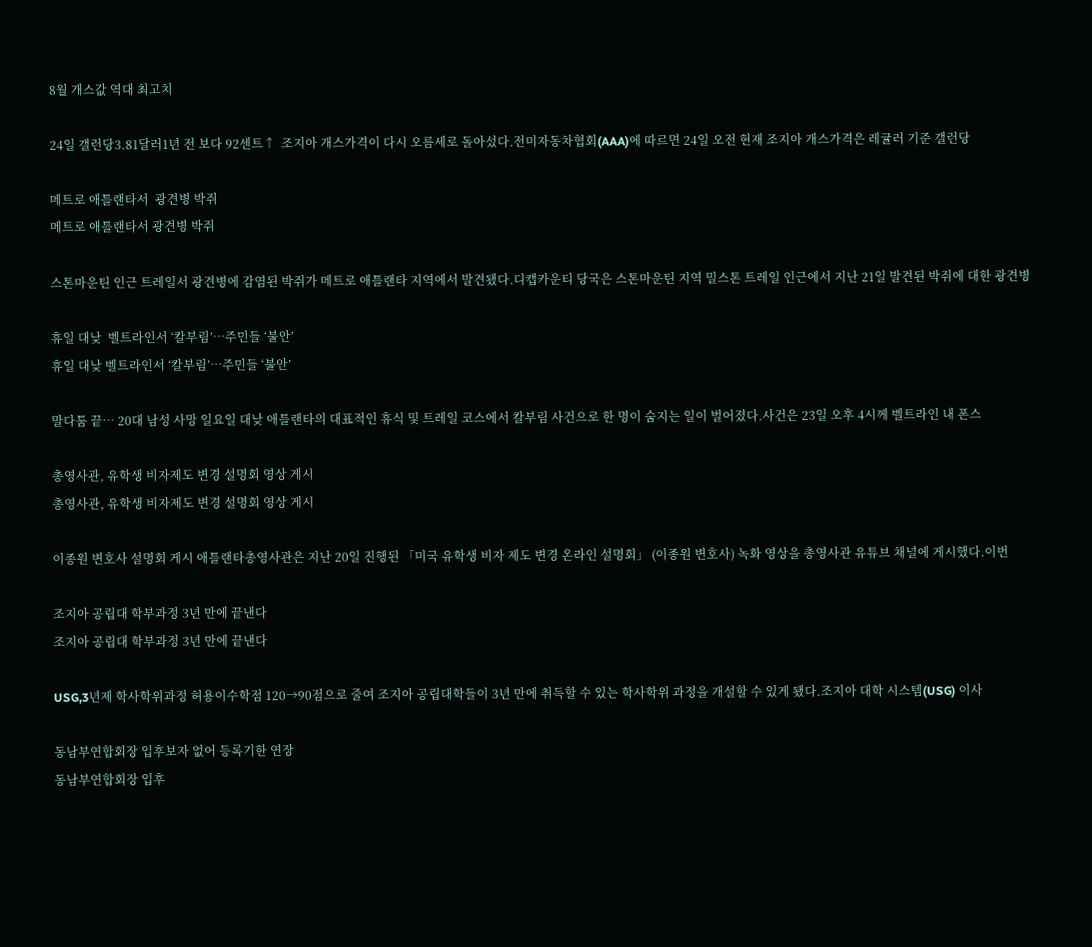8월 개스값 역대 최고치

24일 갤런당3.81달러1년 전 보다 92센트↑  조지아 개스가격이 다시 오름세로 돌아섰다.전미자동차협회(AAA)에 따르면 24일 오전 현재 조지아 개스가격은 레귤러 기준 갤런당

메트로 애틀랜타서  광견병 박쥐
메트로 애틀랜타서 광견병 박쥐

스톤마운틴 인근 트레일서 광견병에 감염된 박쥐가 메트로 애틀랜타 지역에서 발견됐다.디캡카운티 당국은 스톤마운틴 지역 밀스톤 트레일 인근에서 지난 21일 발견된 박쥐에 대한 광견병

휴일 대낮  벨트라인서 ‘칼부림’…주민들 ‘불안’
휴일 대낮 벨트라인서 ‘칼부림’…주민들 ‘불안’

말다툼 끝… 20대 남성 사망 일요일 대낮 애틀랜타의 대표적인 휴식 및 트레일 코스에서 칼부림 사건으로 한 명이 숨지는 일이 벌어졌다.사건은 23일 오후 4시께 벨트라인 내 폰스

총영사관, 유학생 비자제도 변경 설명회 영상 게시
총영사관, 유학생 비자제도 변경 설명회 영상 게시

이종원 변호사 설명회 게시 애틀랜타총영사관은 지난 20일 진행된 「미국 유학생 비자 제도 변경 온라인 설명회」 (이종원 변호사) 녹화 영상을 총영사관 유튜브 채널에 게시했다.이번

조지아 공립대 학부과정 3년 만에 끝낸다
조지아 공립대 학부과정 3년 만에 끝낸다

USG,3년제 학사학위과정 허용이수학점 120→90점으로 줄여 조지아 공립대학들이 3년 만에 취득할 수 있는 학사학위 과정을 개설할 수 있게 됐다.조지아 대학 시스템(USG) 이사

동남부연합회장 입후보자 없어 등록기한 연장
동남부연합회장 입후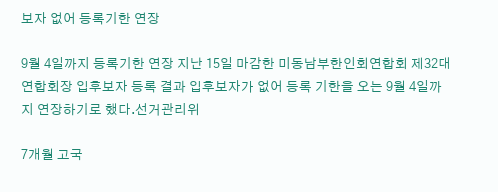보자 없어 등록기한 연장

9월 4일까지 등록기한 연장 지난 15일 마감한 미동남부한인회연합회 제32대 연합회장 입후보자 등록 결과 입후보자가 없어 등록 기한을 오는 9월 4일까지 연장하기로 했다.선거관리위

7개월 고국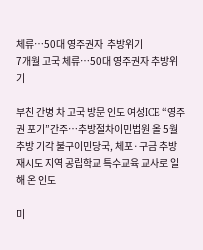체류…50대 영주권자  추방위기
7개월 고국 체류…50대 영주권자 추방위기

부친 간병 차 고국 방문 인도 여성ICE “영주권 포기”간주…추방절차이민법원 올 5월 추방 기각 불구이민당국, 체포·구금 추방 재시도 지역 공립학교 특수교육 교사로 일해 온 인도

미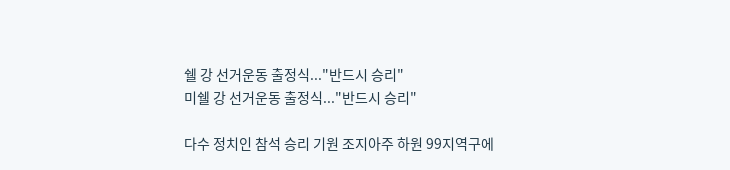쉘 강 선거운동 출정식..."반드시 승리"
미쉘 강 선거운동 출정식..."반드시 승리"

다수 정치인 참석 승리 기원 조지아주 하원 99지역구에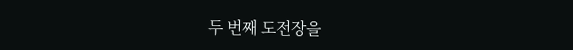두 번째 도전장을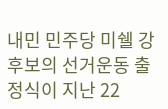내민 민주당 미쉘 강 후보의 선거운동 출정식이 지난 22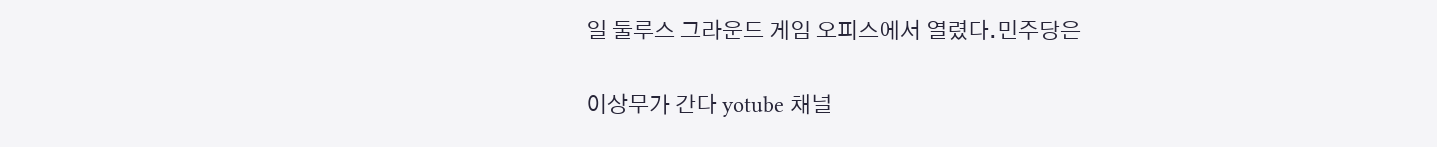일 둘루스 그라운드 게임 오피스에서 열렸다.민주당은

이상무가 간다 yotube 채널